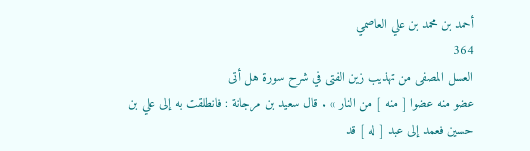أحمد بن محمد بن علي العاصمي
364
العسل المصفى من تهذيب زين الفتى في شرح سورة هل أتى
عضو منه عضوا [ منه ] من النار » . قال سعيد بن مرجانة : فانطلقت به إلى علي بن حسين فعمد إلى عبد [ له ] قد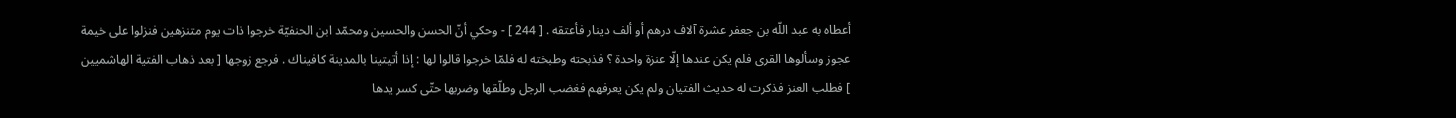أعطاه به عبد اللّه بن جعفر عشرة آلاف درهم أو ألف دينار فأعتقه . [ 244 ] - وحكي أنّ الحسن والحسين ومحمّد ابن الحنفيّة خرجوا ذات يوم متنزهين فنزلوا على خيمة عجوز وسألوها القرى فلم يكن عندها إلّا عنزة واحدة ؟ فذبحته وطبخته له فلمّا خرجوا قالوا لها : إذا أتيتينا بالمدينة كافيناك . فرجع زوجها [ بعد ذهاب الفتية الهاشميين ] فطلب العنز فذكرت له حديث الفتيان ولم يكن يعرفهم فغضب الرجل وطلّقها وضربها حتّى كسر يدها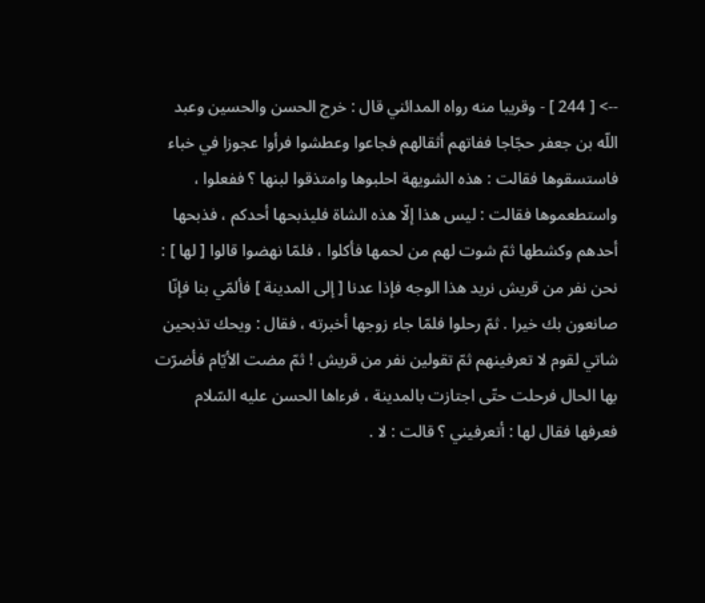--> [ 244 ] - وقريبا منه رواه المدائني قال : خرج الحسن والحسين وعبد اللّه بن جعفر حجّاجا ففاتهم أثقالهم فجاعوا وعطشوا فرأوا عجوزا في خباء فاستسقوها فقالت : هذه الشويهة احلبوها وامتذقوا لبنها ؟ ففعلوا ، واستطعموها فقالت : ليس هذا إلّا هذه الشاة فليذبحها أحدكم ، فذبحها أحدهم وكشطها ثمّ شوت لهم من لحمها فأكلوا ، فلمّا نهضوا قالوا [ لها ] : نحن نفر من قريش نريد هذا الوجه فإذا عدنا [ إلى المدينة ] فألمّي بنا فإنّا صانعون بك خيرا . ثمّ رحلوا فلمّا جاء زوجها أخبرته ، فقال : ويحك تذبحين شاتي لقوم لا تعرفينهم ثمّ تقولين نفر من قريش ! ثمّ مضت الأيّام فأضرّت بها الحال فرحلت حتّى اجتازت بالمدينة ، فرءاها الحسن عليه السّلام فعرفها فقال لها : أتعرفيني ؟ قالت : لا .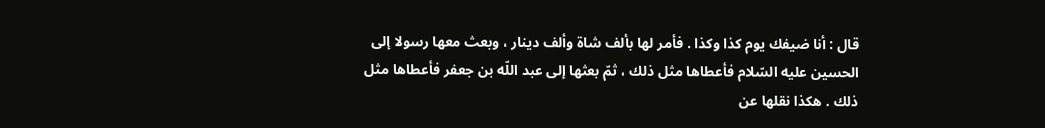قال : أنا ضيفك يوم كذا وكذا . فأمر لها بألف شاة وألف دينار ، وبعث معها رسولا إلى الحسين عليه السّلام فأعطاها مثل ذلك ، ثمّ بعثها إلى عبد اللّه بن جعفر فأعطاها مثل ذلك . هكذا نقلها عن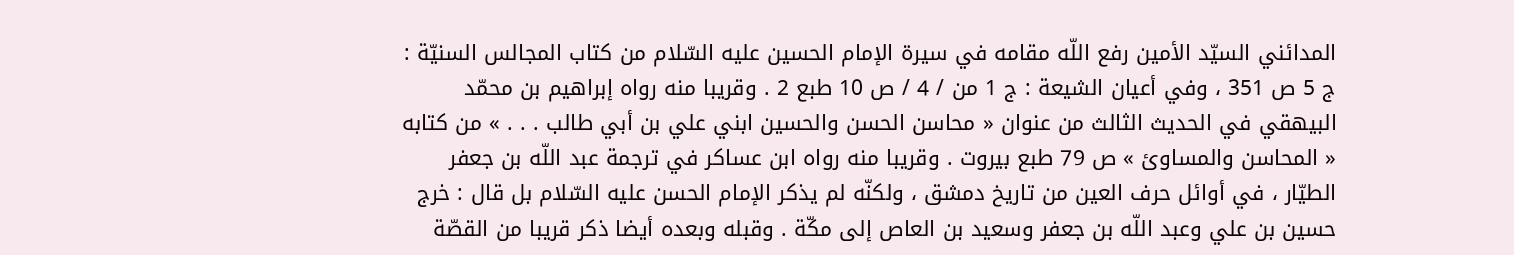المدائني السيّد الأمين رفع اللّه مقامه في سيرة الإمام الحسين عليه السّلام من كتاب المجالس السنيّة : ج 5 ص 351 ، وفي أعيان الشيعة : ج 1 من / 4 / ص 10 طبع 2 . وقريبا منه رواه إبراهيم بن محمّد البيهقي في الحديث الثالث من عنوان « محاسن الحسن والحسين ابني علي بن أبي طالب . . . » من كتابه « المحاسن والمساوئ » ص 79 طبع بيروت . وقريبا منه رواه ابن عساكر في ترجمة عبد اللّه بن جعفر الطيّار ، في أوائل حرف العين من تاريخ دمشق ، ولكنّه لم يذكر الإمام الحسن عليه السّلام بل قال : خرج حسين بن علي وعبد اللّه بن جعفر وسعيد بن العاص إلى مكّة . وقبله وبعده أيضا ذكر قريبا من القصّة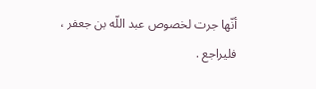أنّها جرت لخصوص عبد اللّه بن جعفر ، فليراجع .